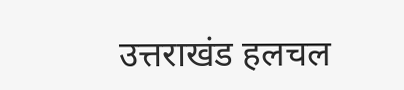उत्तराखंड हलचल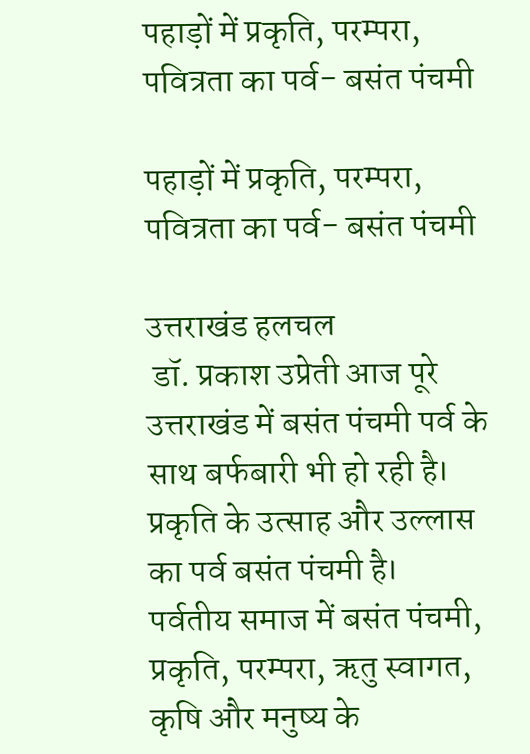पहाड़ों में प्रकृति, परम्परा, पवित्रता का पर्व- बसंत पंचमी

पहाड़ों में प्रकृति, परम्परा, पवित्रता का पर्व- बसंत पंचमी

उत्तराखंड हलचल
 डॉ. प्रकाश उप्रेती आज पूरे उत्तराखंड में बसंत पंचमी पर्व के साथ बर्फबारी भी हो रही है। प्रकृति के उत्साह और उल्लास का पर्व बसंत पंचमी है। पर्वतीय समाज में बसंत पंचमी, प्रकृति, परम्परा, ऋतु स्वागत, कृषि और मनुष्य के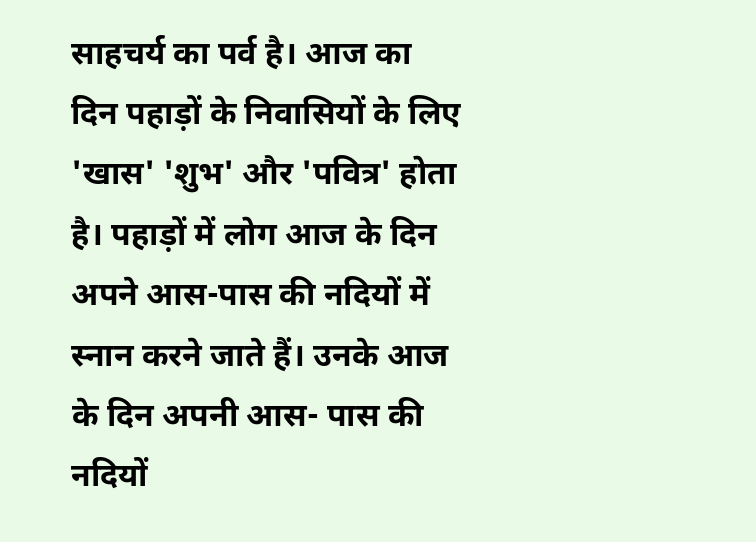साहचर्य का पर्व है। आज का दिन पहाड़ों के निवासियों के लिए 'खास' 'शुभ' और 'पवित्र' होता है। पहाड़ों में लोग आज के दिन अपने आस-पास की नदियों में स्नान करने जाते हैं। उनके आज के दिन अपनी आस- पास की नदियों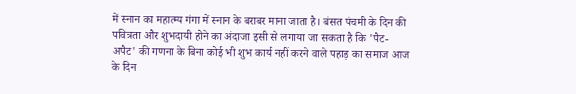में स्नान का महात्म्य गंगा में स्नान के बराबर माना जाता है। बंसत पंचमी के दिन की पवित्रता और शुभदायी होने का अंदाजा इसी से लगाया जा सकता है कि 'पैट- अपैट' की गणना के बिना कोई भी शुभ कार्य नहीं करने वाले पहाड़ का समाज आज के दिन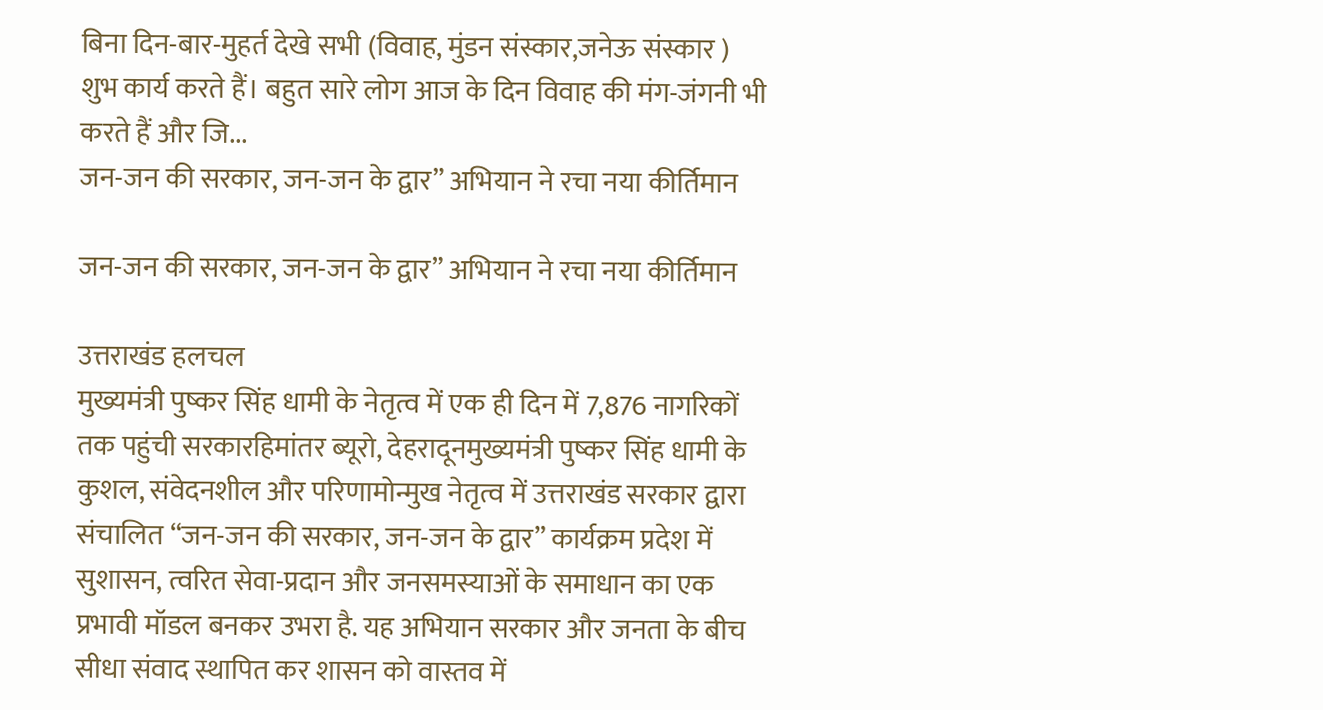बिना दिन-बार-मुहर्त देखे सभी (विवाह, मुंडन संस्कार,जनेऊ संस्कार ) शुभ कार्य करते हैं। बहुत सारे लोग आज के दिन विवाह की मंग-जंगनी भी करते हैं और जि...
जन-जन की सरकार, जन-जन के द्वार” अभियान ने रचा नया कीर्तिमान

जन-जन की सरकार, जन-जन के द्वार” अभियान ने रचा नया कीर्तिमान

उत्तराखंड हलचल
मुख्यमंत्री पुष्कर सिंह धामी के नेतृत्व में एक ही दिन में 7,876 नागरिकों तक पहुंची सरकारहिमांतर ब्यूरो, देहरादूनमुख्यमंत्री पुष्कर सिंह धामी के कुशल, संवेदनशील और परिणामोन्मुख नेतृत्व में उत्तराखंड सरकार द्वारा संचालित “जन-जन की सरकार, जन-जन के द्वार” कार्यक्रम प्रदेश में सुशासन, त्वरित सेवा-प्रदान और जनसमस्याओं के समाधान का एक प्रभावी मॉडल बनकर उभरा है. यह अभियान सरकार और जनता के बीच सीधा संवाद स्थापित कर शासन को वास्तव में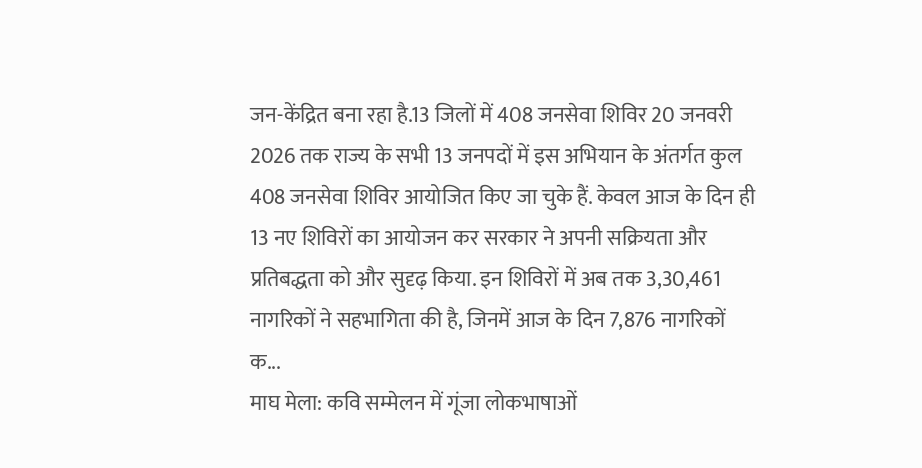जन-केंद्रित बना रहा है.13 जिलों में 408 जनसेवा शिविर 20 जनवरी 2026 तक राज्य के सभी 13 जनपदों में इस अभियान के अंतर्गत कुल 408 जनसेवा शिविर आयोजित किए जा चुके हैं. केवल आज के दिन ही 13 नए शिविरों का आयोजन कर सरकार ने अपनी सक्रियता और प्रतिबद्धता को और सुदृढ़ किया. इन शिविरों में अब तक 3,30,461 नागरिकों ने सहभागिता की है, जिनमें आज के दिन 7,876 नागरिकों क...
माघ मेला: कवि सम्मेलन में गूंजा लोकभाषाओं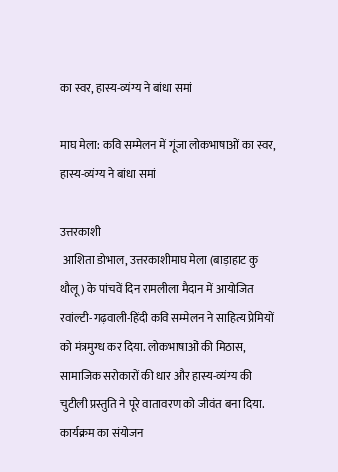का स्वर, हास्य-व्यंग्य ने बांधा समां

माघ मेला: कवि सम्मेलन में गूंजा लोकभाषाओं का स्वर, हास्य-व्यंग्य ने बांधा समां

उत्तरकाशी
 आशिता डोभाल, उत्तरकाशीमाघ मेला (बाड़ाहाट कु थौलू) के पांचवें दिन रामलीला मैदान में आयोजित रवांल्टी-गढ़वाली-हिंदी कवि सम्मेलन ने साहित्य प्रेमियों को मंत्रमुग्ध कर दिया. लोकभाषाओं की मिठास, सामाजिक सरोकारों की धार और हास्य-व्यंग्य की चुटीली प्रस्तुति ने पूरे वातावरण को जीवंत बना दिया. कार्यक्रम का संयोजन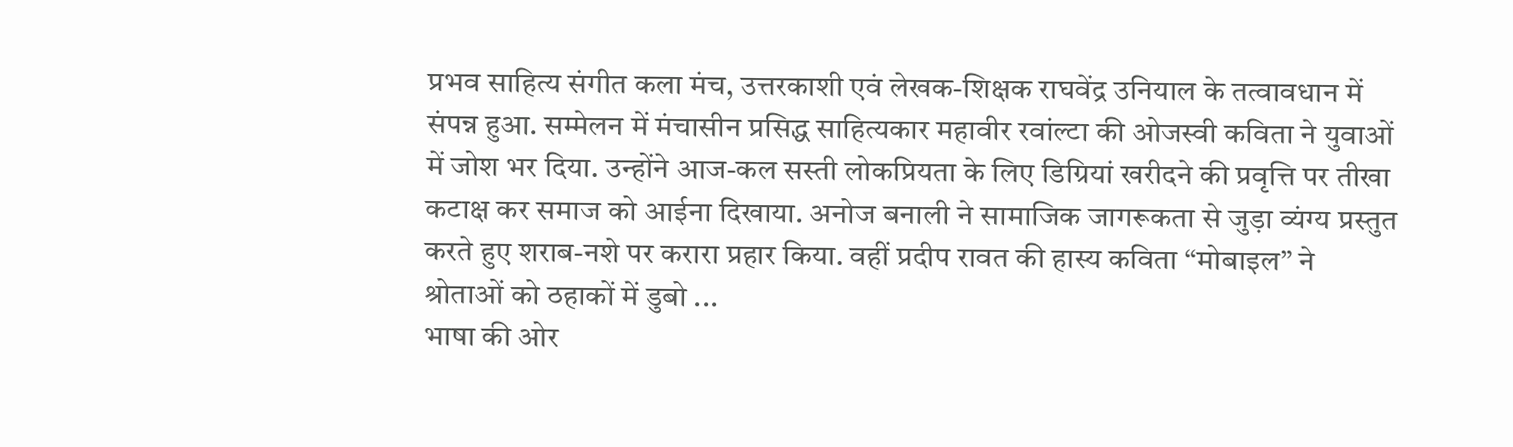प्रभव साहित्य संगीत कला मंच, उत्तरकाशी एवं लेखक-शिक्षक राघवेंद्र उनियाल के तत्वावधान में संपन्न हुआ. सम्मेलन में मंचासीन प्रसिद्ध साहित्यकार महावीर रवांल्टा की ओजस्वी कविता ने युवाओं में जोश भर दिया. उन्होंने आज-कल सस्ती लोकप्रियता के लिए डिग्रियां खरीदने की प्रवृत्ति पर तीखा कटाक्ष कर समाज को आईना दिखाया. अनोज बनाली ने सामाजिक जागरूकता से जुड़ा व्यंग्य प्रस्तुत करते हुए शराब-नशे पर करारा प्रहार किया. वहीं प्रदीप रावत की हास्य कविता “मोबाइल” ने श्रोताओं को ठहाकों में डुबो ...
भाषा की ओर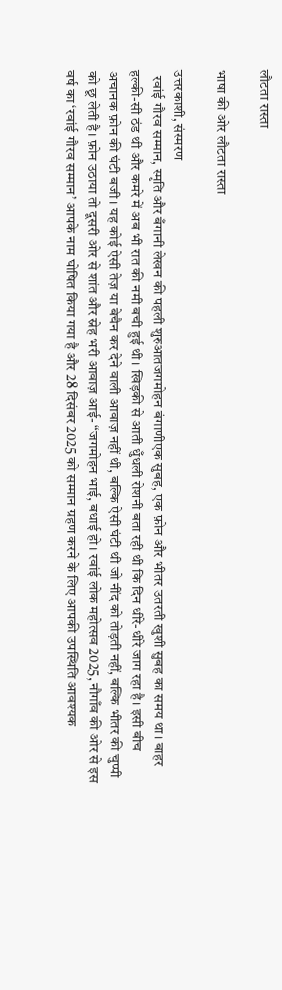लौटता रास्ता

भाषा की ओर लौटता रास्ता

उत्तरकाशी, संस्मरण
  रवांई गौरव सम्मान, स्मृति और बँगानी लेखन की पहली शुरुआतजगमोहन बंगाणीएक सुबह, एक फ़ोन और भीतर उतरती खुशी सुबह का समय था। बाहर हल्की-सी ठंड थी और कमरे में अब भी रात की नमी बची हुई थी। खिड़की से आती धुँधली रोशनी बता रही थी कि दिन धीरे-धीरे जाग रहा है। इसी बीच अचानक फ़ोन की घंटी बजी। यह कोई ऐसी तेज़ या बेचैन कर देने वाली आवाज़ नहीं थी, बल्कि ऐसी घंटी थी जो नींद को तोड़ती नहीं, बल्कि भीतर की चुप्पी को छू लेती है। फ़ोन उठाया तो दूसरी ओर से शांत और स्नेह भरी आवाज़ आई- “जगमोहन भाई, बधाई हो। रवांई लोक महोत्सव 2025, नौगाँव की ओर से इस वर्ष का ‘रवांई गौरव सम्मान’ आपके नाम घोषित किया गया है और 28 दिसंबर 2025 को सम्मान ग्रहण करने के लिए आपकी उपस्थिति आवश्यक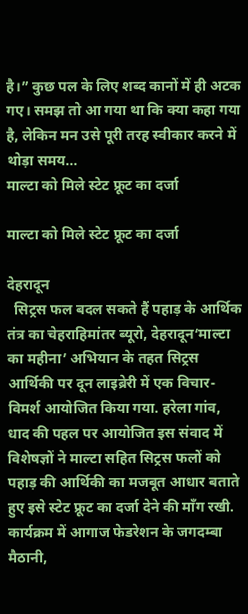है।” कुछ पल के लिए शब्द कानों में ही अटक गए। समझ तो आ गया था कि क्या कहा गया है, लेकिन मन उसे पूरी तरह स्वीकार करने में थोड़ा समय...
माल्टा को मिले स्टेट फ्रूट का दर्जा

माल्टा को मिले स्टेट फ्रूट का दर्जा

देहरादून
  सिट्रस फल बदल सकते हैं पहाड़ के आर्थिक तंत्र का चेहराहिमांतर ब्यूरो, देहरादून‘माल्टा का महीना’ अभियान के तहत सिट्रस आर्थिकी पर दून लाइब्रेरी में एक विचार-विमर्श आयोजित किया गया. हरेला गांव, धाद की पहल पर आयोजित इस संवाद में विशेषज्ञों ने माल्टा सहित सिट्रस फलों को पहाड़ की आर्थिकी का मजबूत आधार बताते हुए इसे स्टेट फ्रूट का दर्जा देने की माँग रखी. कार्यक्रम में आगाज फेडरेशन के जगदम्बा मैठानी,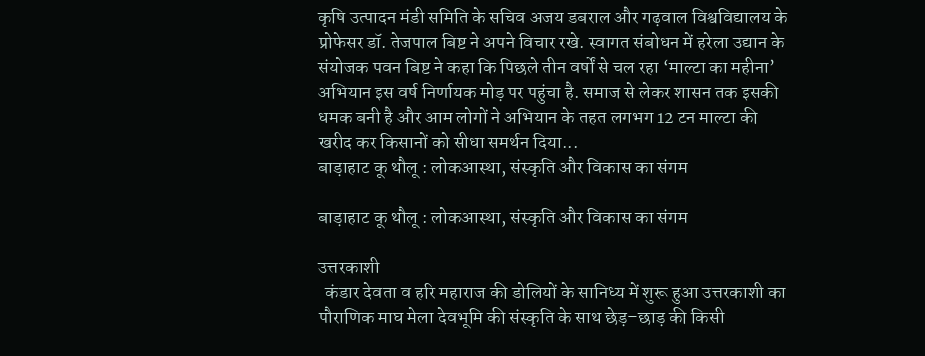कृषि उत्पादन मंडी समिति के सचिव अजय डबराल और गढ़वाल विश्वविद्यालय के प्रोफेसर डॉ. तेजपाल बिष्ट ने अपने विचार रखे. स्वागत संबोधन में हरेला उद्यान के संयोजक पवन बिष्ट ने कहा कि पिछले तीन वर्षों से चल रहा ‘माल्टा का महीना’ अभियान इस वर्ष निर्णायक मोड़ पर पहुंचा है. समाज से लेकर शासन तक इसकी धमक बनी है और आम लोगों ने अभियान के तहत लगभग 12 टन माल्टा की खरीद कर किसानों को सीधा समर्थन दिया...
बाड़ाहाट कू थौलू : लोकआस्था, संस्कृति और विकास का संगम

बाड़ाहाट कू थौलू : लोकआस्था, संस्कृति और विकास का संगम

उत्तरकाशी
  कंडार देवता व हरि महाराज की डोलियों के सानिध्य में शुरू हुआ उत्तरकाशी का पौराणिक माघ मेला देवभूमि की संस्कृति के साथ छेड़–छाड़ की किसी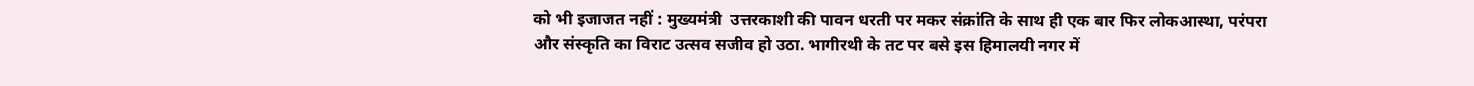को भी इजाजत नहीं : मुख्यमंत्री  उत्तरकाशी की पावन धरती पर मकर संक्रांति के साथ ही एक बार फिर लोकआस्था, परंपरा और संस्कृति का विराट उत्सव सजीव हो उठा. भागीरथी के तट पर बसे इस हिमालयी नगर में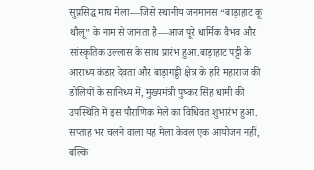सुप्रसिद्ध माघ मेला—जिसे स्थानीय जनमानस “बाड़ाहाट कू थौलू” के नाम से जानता है—आज पूरे धार्मिक वैभव और सांस्कृतिक उल्लास के साथ प्रारंभ हुआ.बाड़ाहाट पट्टी के आराध्य कंडार देवता और बाड़ागड्डी क्षेत्र के हरि महाराज की डोलियों के सानिध्य में, मुख्यमंत्री पुष्कर सिंह धामी की उपस्थिति में इस पौराणिक मेले का विधिवत शुभारंभ हुआ. सप्ताह भर चलने वाला यह मेला केवल एक आयोजन नहीं, बल्कि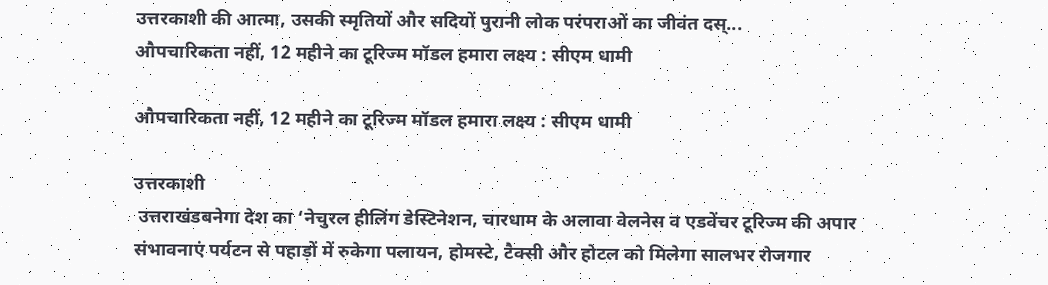उत्तरकाशी की आत्मा, उसकी स्मृतियों और सदियों पुरानी लोक परंपराओं का जीवंत दस्...
औपचारिकता नहीं, 12 महीने का टूरिज्म मॉडल हमारा लक्ष्य : सीएम धामी

औपचारिकता नहीं, 12 महीने का टूरिज्म मॉडल हमारा लक्ष्य : सीएम धामी

उत्तरकाशी
 उत्तराखंडबनेगा देश का ‘नेचुरल हीलिंग डेस्टिनेशन, चारधाम के अलावा वेलनेस व एडवेंचर टूरिज्म की अपार संभावनाएं पर्यटन से पहाड़ों में रुकेगा पलायन, होमस्टे, टैक्सी और होटल को मिलेगा सालभर रोजगार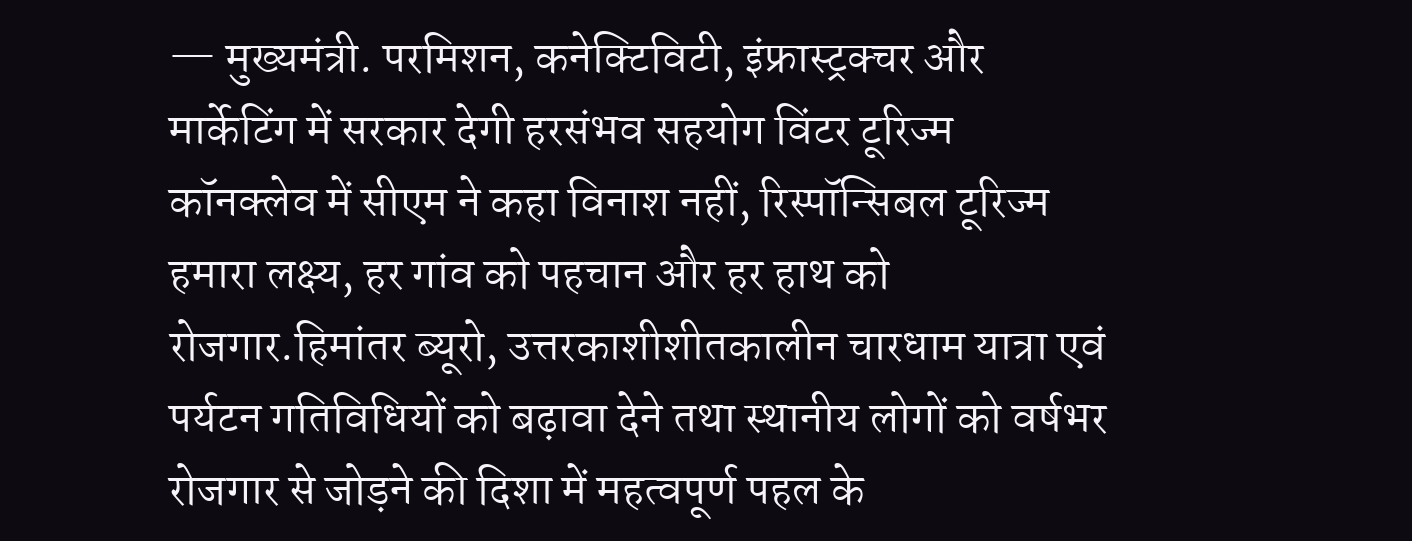— मुख्यमंत्री. परमिशन, कनेक्टिविटी, इंफ्रास्ट्रक्चर और मार्केटिंग में सरकार देगी हरसंभव सहयोग विंटर टूरिज्म कॉनक्लेव में सीएम ने कहा विनाश नहीं, रिस्पॉन्सिबल टूरिज्म हमारा लक्ष्य, हर गांव को पहचान और हर हाथ को रोजगार.हिमांतर ब्यूरो, उत्तरकाशीशीतकालीन चारधाम यात्रा एवं पर्यटन गतिविधियों को बढ़ावा देने तथा स्थानीय लोगों को वर्षभर रोजगार से जोड़ने की दिशा में महत्वपूर्ण पहल के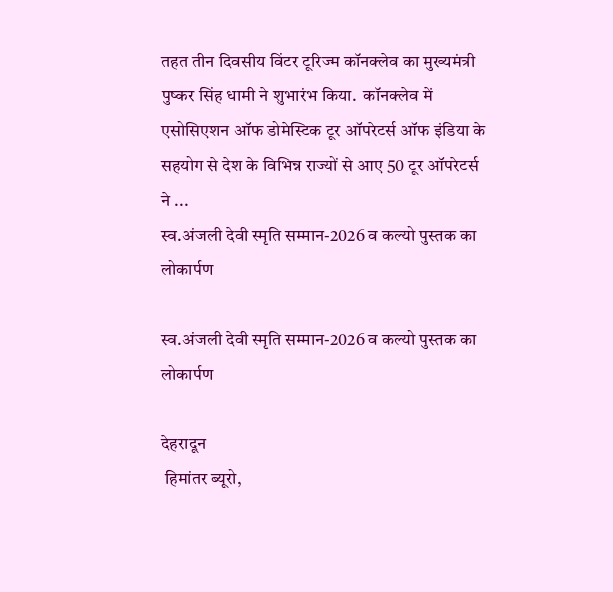तहत तीन दिवसीय विंटर टूरिज्म कॉनक्लेव का मुख्यमंत्री पुष्कर सिंह धामी ने शुभारंभ किया.  कॉनक्लेव में एसोसिएशन ऑफ डोमेस्टिक टूर ऑपरेटर्स ऑफ इंडिया के सहयोग से देश के विभिन्न राज्यों से आए 50 टूर ऑपरेटर्स ने ...
स्व.अंजली देवी स्मृति सम्मान-2026 व कल्यो पुस्तक का लोकार्पण

स्व.अंजली देवी स्मृति सम्मान-2026 व कल्यो पुस्तक का लोकार्पण

देहरादून
 हिमांतर ब्यूरो,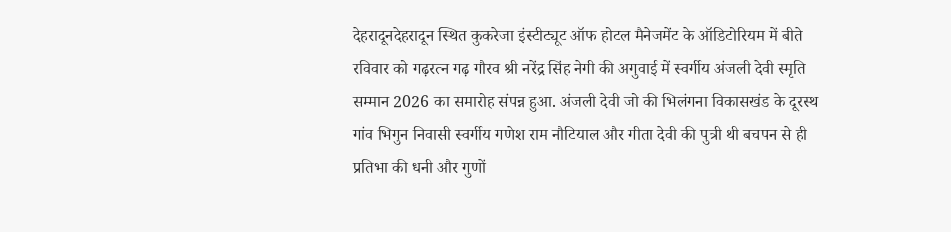देहरादूनदेहरादून स्थित कुकरेजा इंस्टीट्यूट ऑफ होटल मैनेजमेंट के ऑडिटोरियम में बीते रविवार को गढ़रत्न गढ़ गौरव श्री नरेंद्र सिंह नेगी की अगुवाई में स्वर्गीय अंजली देवी स्मृति सम्मान 2026 का समारोह संपन्न हुआ. अंजली देवी जो की भिलंगना विकासखंड के दूरस्थ गांव भिगुन निवासी स्वर्गीय गणेश राम नौटियाल और गीता देवी की पुत्री थी बचपन से ही प्रतिभा की धनी और गुणों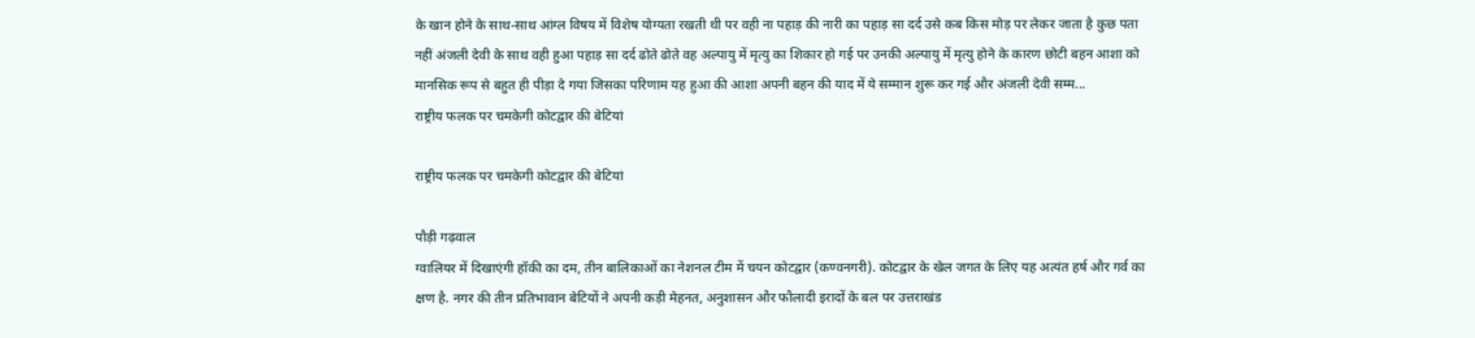के खान होने के साथ-साथ आंग्ल विषय में विशेष योग्यता रखती थी पर वही ना पहाड़ की नारी का पहाड़ सा दर्द उसे कब किस मोड़ पर लेकर जाता है कुछ पता नहीं अंजली देवी के साथ वही हुआ पहाड़ सा दर्द ढोते ढोते वह अल्पायु में मृत्यु का शिकार हो गई पर उनकी अल्पायु में मृत्यु होने के कारण छोटी बहन आशा को मानसिक रूप से बहुत ही पीड़ा दे गया जिसका परिणाम यह हुआ की आशा अपनी बहन की याद में ये सम्मान शुरू कर गई और अंजली देवी सम्म...
राष्ट्रीय फलक पर चमकेगी कोटद्वार की बेटियां

राष्ट्रीय फलक पर चमकेगी कोटद्वार की बेटियां

पौड़ी गढ़वाल
ग्वालियर में दिखाएंगी हॉकी का दम, तीन बालिकाओं का नेशनल टीम में चयन कोटद्वार (कण्वनगरी). कोटद्वार के खेल जगत के लिए यह अत्यंत हर्ष और गर्व का क्षण है. नगर की तीन प्रतिभावान बेटियों ने अपनी कड़ी मेहनत, अनुशासन और फौलादी इरादों के बल पर उत्तराखंड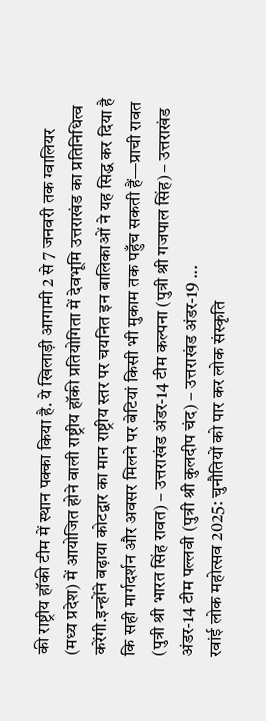की राष्ट्रीय हॉकी टीम में स्थान पक्का किया है. ये खिलाड़ी आगामी 2 से 7 जनवरी तक ग्वालियर (मध्य प्रदेश) में आयोजित होने वाली राष्ट्रीय हॉकी प्रतियोगिता में देवभूमि उत्तराखंड का प्रतिनिधित्व करेंगी.इन्होंने बढ़ाया कोटद्वार का मान राष्ट्रीय स्तर पर चयनित इन बालिकाओं ने यह सिद्ध कर दिया है कि सही मार्गदर्शन और अवसर मिलने पर बेटियां किसी भी मुकाम तक पहुँच सकती हैं—प्राची रावत (पुत्री श्री भारत सिंह रावत) – उत्तराखंड अंडर-14 टीम कल्पना (पुत्री श्री गजपाल सिंह) – उत्तराखंड अंडर-14 टीम पल्लवी (पुत्री श्री कुलदीप चंद) – उत्तराखंड अंडर-19 ...
रवांई लोक महोत्सव 2025: चुनौतियों को पार कर लोक संस्कृति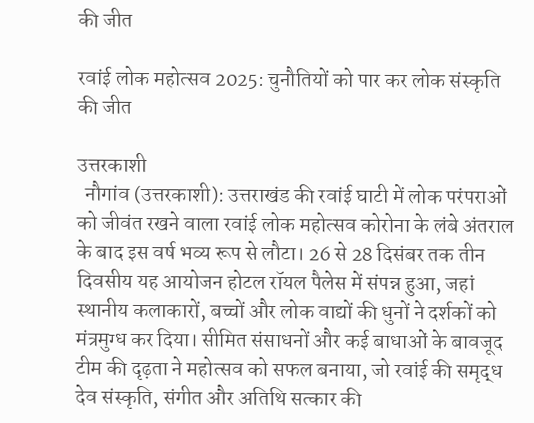की जीत

रवांई लोक महोत्सव 2025: चुनौतियों को पार कर लोक संस्कृति की जीत

उत्तरकाशी
  नौगांव (उत्तरकाशी): उत्तराखंड की रवांई घाटी में लोक परंपराओं को जीवंत रखने वाला रवांई लोक महोत्सव कोरोना के लंबे अंतराल के बाद इस वर्ष भव्य रूप से लौटा। 26 से 28 दिसंबर तक तीन दिवसीय यह आयोजन होटल रॉयल पैलेस में संपन्न हुआ, जहां स्थानीय कलाकारों, बच्चों और लोक वाद्यों की धुनों ने दर्शकों को मंत्रमुग्ध कर दिया। सीमित संसाधनों और कई बाधाओं के बावजूद टीम की दृढ़ता ने महोत्सव को सफल बनाया, जो रवांई की समृद्ध देव संस्कृति, संगीत और अतिथि सत्कार की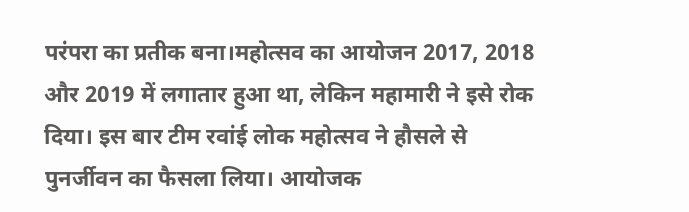परंपरा का प्रतीक बना।महोत्सव का आयोजन 2017, 2018 और 2019 में लगातार हुआ था, लेकिन महामारी ने इसे रोक दिया। इस बार टीम रवांई लोक महोत्सव ने हौसले से पुनर्जीवन का फैसला लिया। आयोजक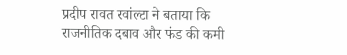प्रदीप रावत रवांल्टा ने बताया कि राजनीतिक दबाव और फंड की कमी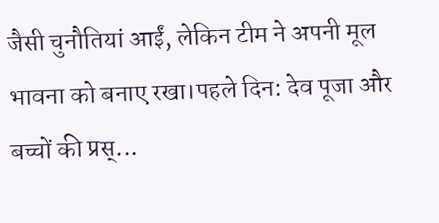जैसी चुनौतियां आईं, लेकिन टीम ने अपनी मूल भावना को बनाए रखा।पहले दिन: देव पूजा और बच्चों की प्रस्...